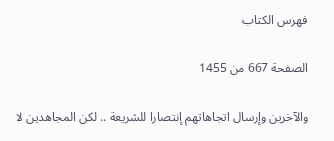فهرس الكتاب

الصفحة 667 من 1455

والآخرين وإرسال اتجاهاتهم إنتصارا للشريعة .. لكن المجاهدين لا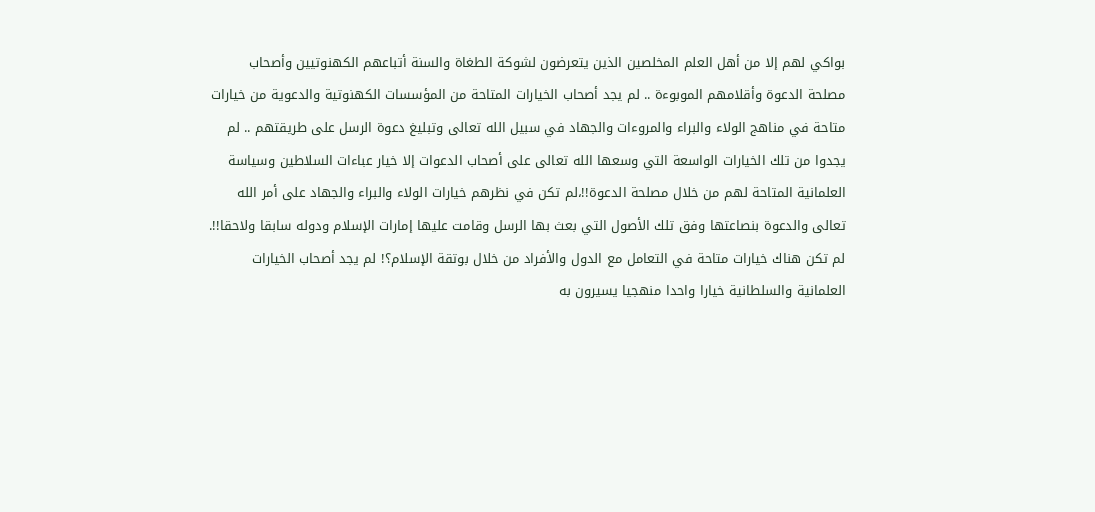بواكي لهم إلا من أهل العلم المخلصين الذين يتعرضون لشوكة الطغاة والسنة أتباعهم الكهنوتيين وأصحاب مصلحة الدعوة وأقلامهم الموبوءة .. لم يجد أصحاب الخيارات المتاحة من المؤسسات الكهنوتية والدعوية من خيارات متاحة في مناهج الولاء والبراء والمروءات والجهاد في سبيل الله تعالى وتبليغ دعوة الرسل على طريقتهم .. لم يجدوا من تلك الخيارات الواسعة التي وسعها الله تعالى على أصحاب الدعوات إلا خيار عباءات السلاطين وسياسة العلمانية المتاحة لهم من خلال مصلحة الدعوة!!،لم تكن في نظرهم خيارات الولاء والبراء والجهاد على أمر الله تعالى والدعوة بنصاعتها وفق تلك الأصول التي بعث بها الرسل وقامت عليها إمارات الإسلام ودوله سابقا ولاحقا!!. لم تكن هناك خيارات متاحة في التعامل مع الدول والأفراد من خلال بوتقة الإسلام؟! لم يجد أصحاب الخيارات العلمانية والسلطانية خيارا واحدا منهجيا يسيرون به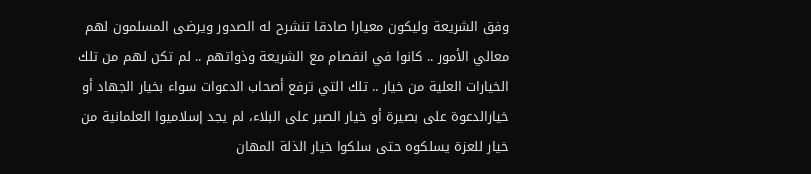وفق الشريعة وليكون معيارا صادقا تنشرح له الصدور ويرضى المسلمون لهم معالي الأمور .. كانوا في انفصام مع الشريعة وذواتهم .. لم تكن لهم من تلك الخيارات العلية من خيار .. تلك التي ترفع أصحاب الدعوات سواء بخيار الجهاد أو خيارالدعوة على بصيرة أو خيار الصبر على البلاء، لم يجد إسلاميوا العلمانية من خيار للعزة يسلكوه حتى سلكوا خيار الذلة المهان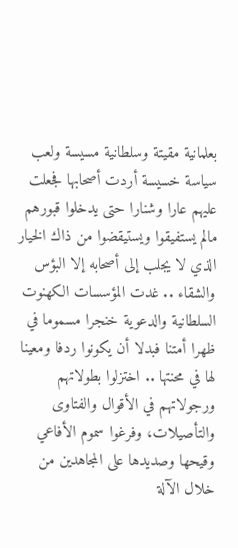بعلمانية مقيتة وسلطانية مسيسة ولعب سياسة خسيسة أردت أصحابها فجعلت عليهم عارا وشنارا حتى يدخلوا قبورهم مالم يستفيقوا ويستيقضوا من ذاك الخيار الذي لا يجلب إلى أصحابه إلا البؤس والشقاء .. غدت المؤسسات الكهنوت السلطانية والدعوية خنجرا مسموما في ظهرا أمتنا فبدلا أن يكونوا ردفا ومعينا لها في محنتها .. اختزلوا بطولاتهم ورجولاتهم في الأقوال والفتاوى والتأصيلات، وفرغوا سموم الأفاعي وقيحها وصديدها على المجاهدين من خلال الآلة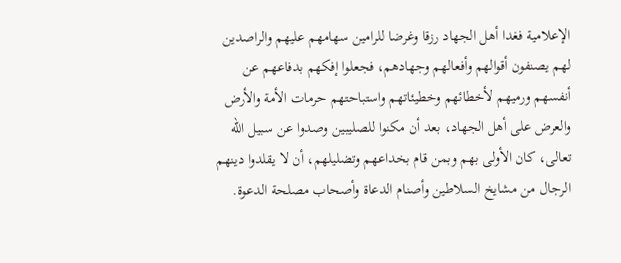الإعلامية فغدا أهل الجهاد رزقا وغرضا للرامين سهامهم عليهم والراصدين لهم يصنفون أقوالهم وأفعالهم وجهادهم، فجعلوا إفكهم بدفاعهم عن أنفسهم ورميهم لأخطائهم وخطيئاتهم واستباحتهم حرمات الأمة والأرض والعرض على أهل الجهاد، بعد أن مكنوا للصليبين وصدوا عن سبيل الله تعالى، كان الأولى بهم وبمن قام بخداعهم وتضليلهم، أن لا يقلدوا دينهم الرجال من مشايخ السلاطين وأصنام الدعاة وأصحاب مصلحة الدعوة.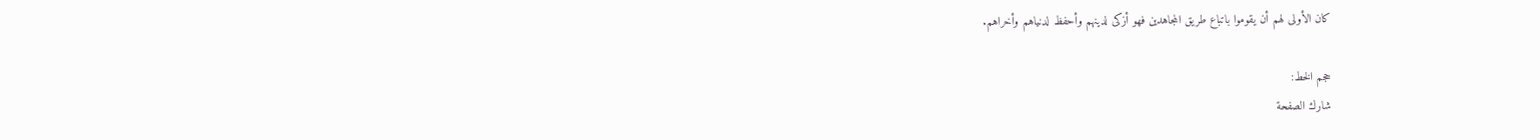كان الأولى لهم أن يقوموا باتباع طريق المجاهدين فهو أزكى لدينهم وأحفظ لدنياهم وأخراهم.

حجم الخط:
شارك الصفحة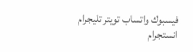فيسبوك واتساب تويتر تليجرام انستجرام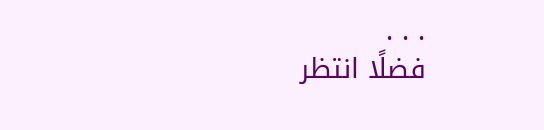. . .
فضلًا انتظر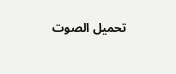تحميل الصوت